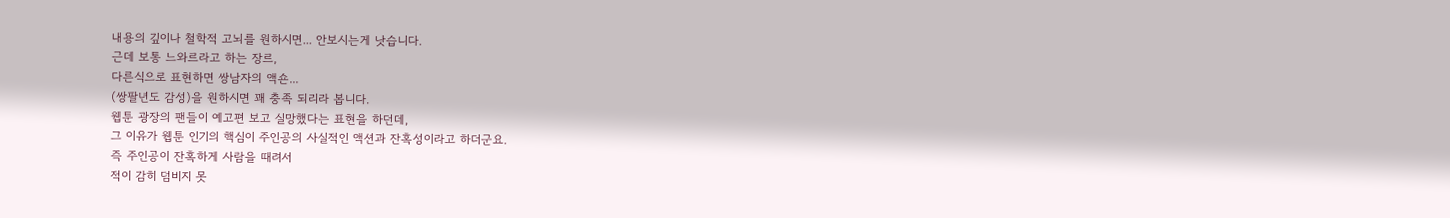내용의 깊이나 철학적 고뇌를 원하시면... 안보시는게 낫습니다.
근데 보통 느와르라고 하는 장르,
다른식으로 표현하면 쌍남자의 액숀...
(쌍팔년도 감성)을 원하시면 꽤 충족 되리라 봅니다.
웹툰 광장의 팬들이 예고편 보고 실망했다는 표현을 하던데,
그 이유가 웹툰 인기의 핵심이 주인공의 사실적인 액션과 잔혹성이라고 하더군요.
즉 주인공이 잔혹하게 사람을 때려서
적이 감히 덤비지 못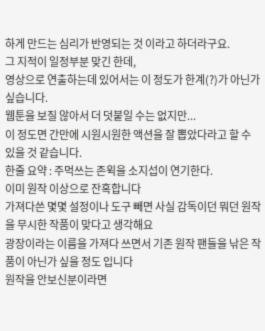하게 만드는 심리가 반영되는 것 이라고 하더라구요.
그 지적이 일정부분 맞긴 한데,
영상으로 연출하는데 있어서는 이 정도가 한계(?)가 아닌가 싶습니다.
웹툰을 보질 않아서 더 덧붙일 수는 없지만...
이 정도면 간만에 시원시원한 액션을 잘 뽑았다라고 할 수 있을 것 같습니다.
한줄 요약 : 주먹쓰는 존윅을 소지섭이 연기한다.
이미 원작 이상으로 잔혹합니다
가져다쓴 몇몇 설정이나 도구 빼면 사실 감독이던 뭐던 원작을 무시한 작품이 맞다고 생각해요
광장이라는 이름을 가져다 쓰면서 기존 원작 팬들을 낚은 작품이 아닌가 싶을 정도 입니다
원작을 안보신분이라면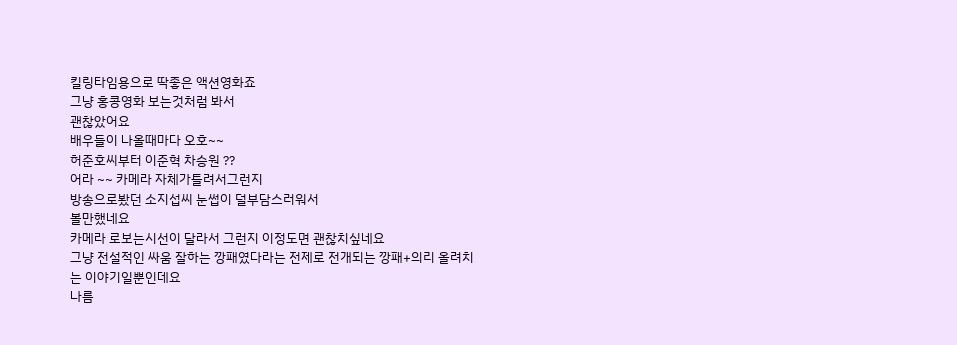킬링타임용으로 딱좋은 액션영화죠
그냥 홍콩영화 보는것처럼 봐서
괜찮았어요
배우들이 나올때마다 오호~~
허준호씨부터 이준혁 차승원 ??
어라 ~~ 카메라 자체가틀려서그런지
방송으로봤던 소지섭씨 눈썹이 덜부담스러워서
볼만했네요
카메라 로보는시선이 달라서 그런지 이정도면 괜찮치싶네요
그냥 전설적인 싸움 잘하는 깡패였다라는 전제로 전개되는 깡패+의리 올려치는 이야기일뿐인데요
나름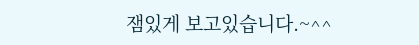잼있게 보고있습니다.~^^